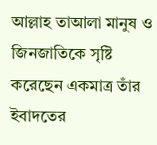আল্লাহ তাআলা মানুষ ও জিনজাতিকে সৃষ্টি করেছেন একমাত্র তাঁর ইবাদতের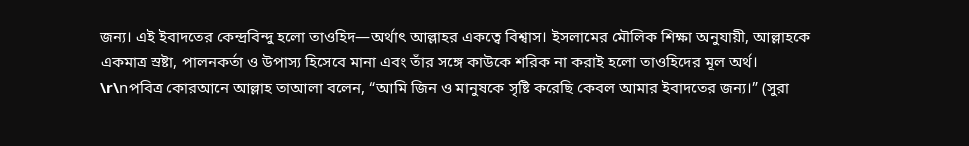জন্য। এই ইবাদতের কেন্দ্রবিন্দু হলো তাওহিদ—অর্থাৎ আল্লাহর একত্বে বিশ্বাস। ইসলামের মৌলিক শিক্ষা অনুযায়ী, আল্লাহকে একমাত্র স্রষ্টা, পালনকর্তা ও উপাস্য হিসেবে মানা এবং তাঁর সঙ্গে কাউকে শরিক না করাই হলো তাওহিদের মূল অর্থ।
\r\nপবিত্র কোরআনে আল্লাহ তাআলা বলেন, “আমি জিন ও মানুষকে সৃষ্টি করেছি কেবল আমার ইবাদতের জন্য।” (সুরা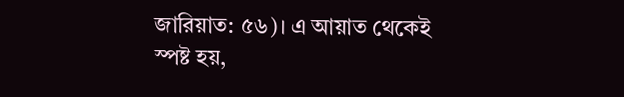জারিয়াত: ৫৬)। এ আয়াত থেকেই স্পষ্ট হয়,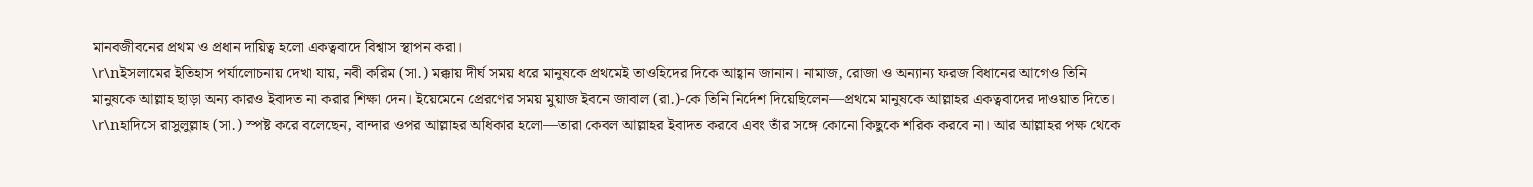মানবজীবনের প্রথম ও প্রধান দায়িত্ব হলো একত্ববাদে বিশ্বাস স্থাপন করা।
\r\nইসলামের ইতিহাস পর্যালোচনায় দেখা যায়, নবী করিম (সা.) মক্কায় দীর্ঘ সময় ধরে মানুষকে প্রথমেই তাওহিদের দিকে আহ্বান জানান। নামাজ, রোজা ও অন্যান্য ফরজ বিধানের আগেও তিনি মানুষকে আল্লাহ ছাড়া অন্য কারও ইবাদত না করার শিক্ষা দেন। ইয়েমেনে প্রেরণের সময় মুয়াজ ইবনে জাবাল (রা.)-কে তিনি নির্দেশ দিয়েছিলেন—প্রথমে মানুষকে আল্লাহর একত্ববাদের দাওয়াত দিতে।
\r\nহাদিসে রাসুলুল্লাহ (সা.) স্পষ্ট করে বলেছেন, বান্দার ওপর আল্লাহর অধিকার হলো—তারা কেবল আল্লাহর ইবাদত করবে এবং তাঁর সঙ্গে কোনো কিছুকে শরিক করবে না। আর আল্লাহর পক্ষ থেকে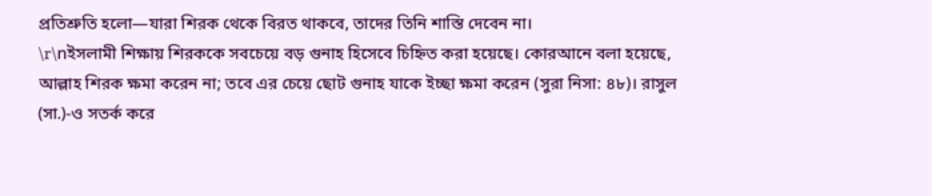প্রতিশ্রুতি হলো—যারা শিরক থেকে বিরত থাকবে, তাদের তিনি শাস্তি দেবেন না।
\r\nইসলামী শিক্ষায় শিরককে সবচেয়ে বড় গুনাহ হিসেবে চিহ্নিত করা হয়েছে। কোরআনে বলা হয়েছে, আল্লাহ শিরক ক্ষমা করেন না; তবে এর চেয়ে ছোট গুনাহ যাকে ইচ্ছা ক্ষমা করেন (সুরা নিসা: ৪৮)। রাসুল (সা.)-ও সতর্ক করে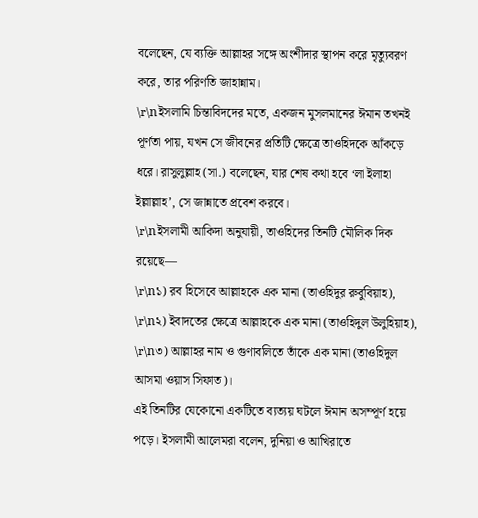বলেছেন, যে ব্যক্তি আল্লাহর সঙ্গে অংশীদার স্থাপন করে মৃত্যুবরণ করে, তার পরিণতি জাহান্নাম।
\r\nইসলামি চিন্তাবিদদের মতে, একজন মুসলমানের ঈমান তখনই পূর্ণতা পায়, যখন সে জীবনের প্রতিটি ক্ষেত্রে তাওহিদকে আঁকড়ে ধরে। রাসুলুল্লাহ (সা.) বলেছেন, যার শেষ কথা হবে ‘লা ইলাহা ইল্লাল্লাহ’, সে জান্নাতে প্রবেশ করবে।
\r\nইসলামী আকিদা অনুযায়ী, তাওহিদের তিনটি মৌলিক দিক রয়েছে—
\r\n১) রব হিসেবে আল্লাহকে এক মানা (তাওহিদুর রুবুবিয়াহ),
\r\n২) ইবাদতের ক্ষেত্রে আল্লাহকে এক মানা (তাওহিদুল উলুহিয়াহ),
\r\n৩) আল্লাহর নাম ও গুণাবলিতে তাঁকে এক মানা (তাওহিদুল আসমা ওয়াস সিফাত)।
এই তিনটির যেকোনো একটিতে ব্যত্যয় ঘটলে ঈমান অসম্পূর্ণ হয়ে পড়ে। ইসলামী আলেমরা বলেন, দুনিয়া ও আখিরাতে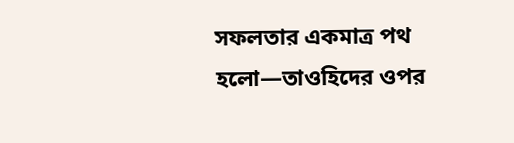সফলতার একমাত্র পথ হলো—তাওহিদের ওপর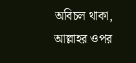অবিচল থাকা, আল্লাহর ওপর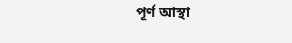পূর্ণ আস্থা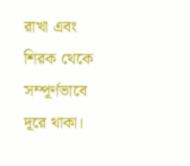রাখা এবং শিরক থেকে সম্পূর্ণভাবে দূরে থাকা।